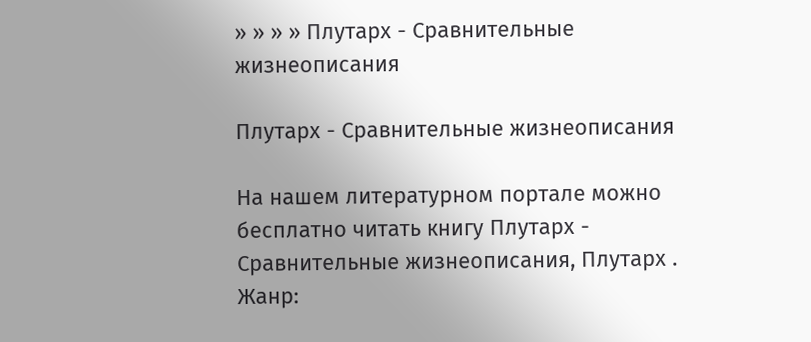» » » » Плутарх - Сравнительные жизнеописания

Плутарх - Сравнительные жизнеописания

На нашем литературном портале можно бесплатно читать книгу Плутарх - Сравнительные жизнеописания, Плутарх . Жанр: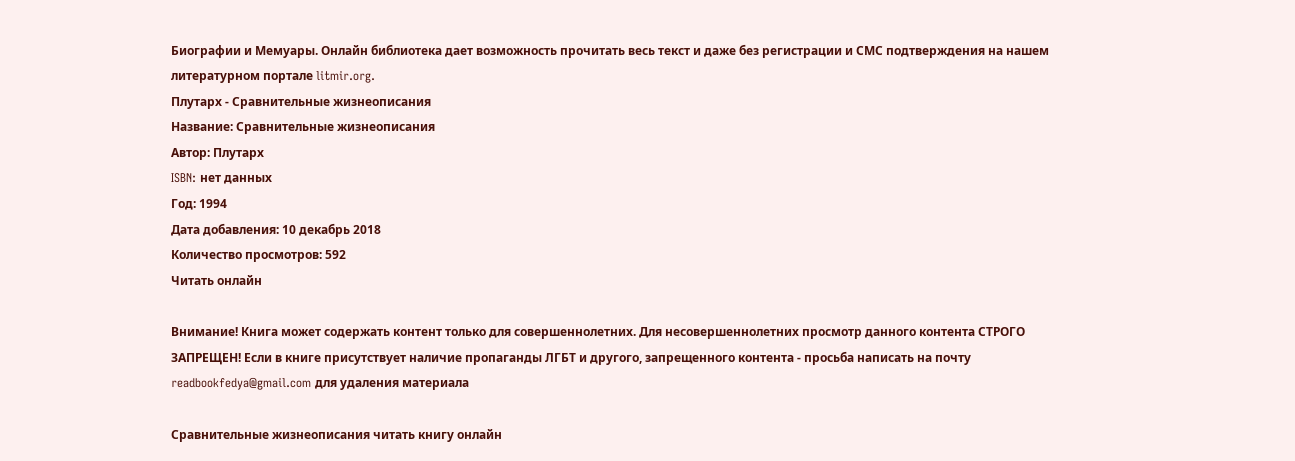Биографии и Мемуары. Онлайн библиотека дает возможность прочитать весь текст и даже без регистрации и СМС подтверждения на нашем литературном портале litmir.org.
Плутарх - Сравнительные жизнеописания
Название: Сравнительные жизнеописания
Автор: Плутарх
ISBN: нет данных
Год: 1994
Дата добавления: 10 декабрь 2018
Количество просмотров: 592
Читать онлайн

Внимание! Книга может содержать контент только для совершеннолетних. Для несовершеннолетних просмотр данного контента СТРОГО ЗАПРЕЩЕН! Если в книге присутствует наличие пропаганды ЛГБТ и другого, запрещенного контента - просьба написать на почту readbookfedya@gmail.com для удаления материала

Сравнительные жизнеописания читать книгу онлайн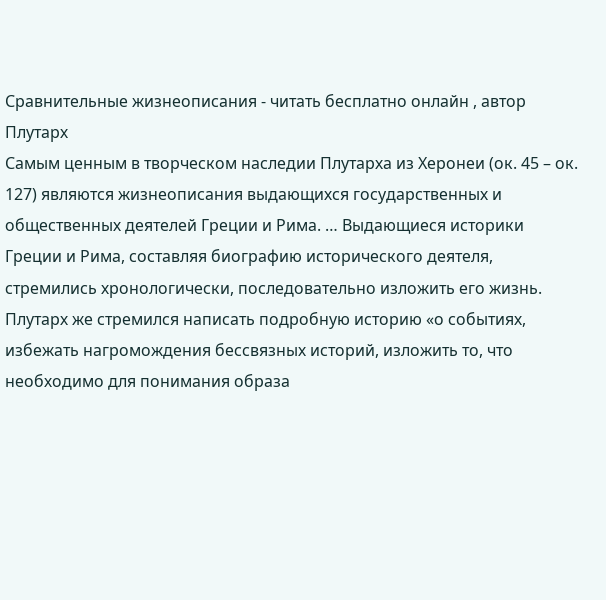Сравнительные жизнеописания - читать бесплатно онлайн , автор Плутарх
Самым ценным в творческом наследии Плутарха из Херонеи (ок. 45 – ок. 127) являются жизнеописания выдающихся государственных и общественных деятелей Греции и Рима. … Выдающиеся историки Греции и Рима, составляя биографию исторического деятеля, стремились хронологически, последовательно изложить его жизнь. Плутарх же стремился написать подробную историю «о событиях, избежать нагромождения бессвязных историй, изложить то, что необходимо для понимания образа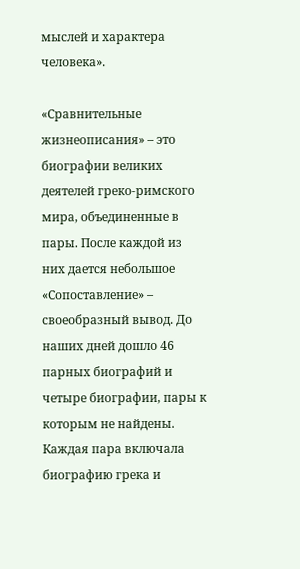мыслей и характера человека».

«Сравнительные жизнеописания» – это биографии великих деятелей греко-римского мира, объединенные в пары. После каждой из них дается небольшое «Сопоставление» – своеобразный вывод. До наших дней дошло 46 парных биографий и четыре биографии, пары к которым не найдены. Каждая пара включала биографию грека и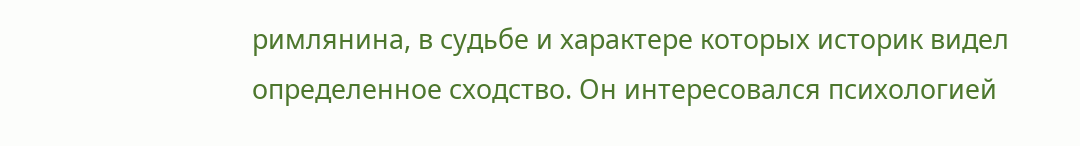римлянина, в судьбе и характере которых историк видел определенное сходство. Он интересовался психологией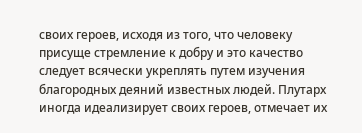своих героев, исходя из того, что человеку присуще стремление к добру и это качество следует всячески укреплять путем изучения благородных деяний известных людей. Плутарх иногда идеализирует своих героев, отмечает их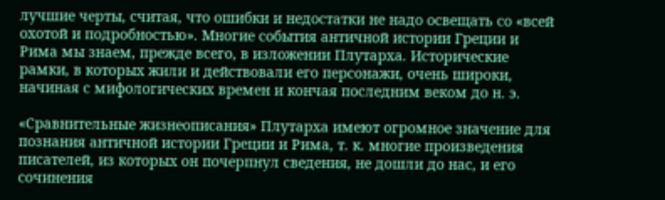лучшие черты, считая, что ошибки и недостатки не надо освещать со «всей охотой и подробностью». Многие события античной истории Греции и Рима мы знаем, прежде всего, в изложении Плутарха. Исторические рамки, в которых жили и действовали его персонажи, очень широки, начиная с мифологических времен и кончая последним веком до н. э.

«Сравнительные жизнеописания» Плутарха имеют огромное значение для познания античной истории Греции и Рима, т. к. многие произведения писателей, из которых он почерпнул сведения, не дошли до нас, и его сочинения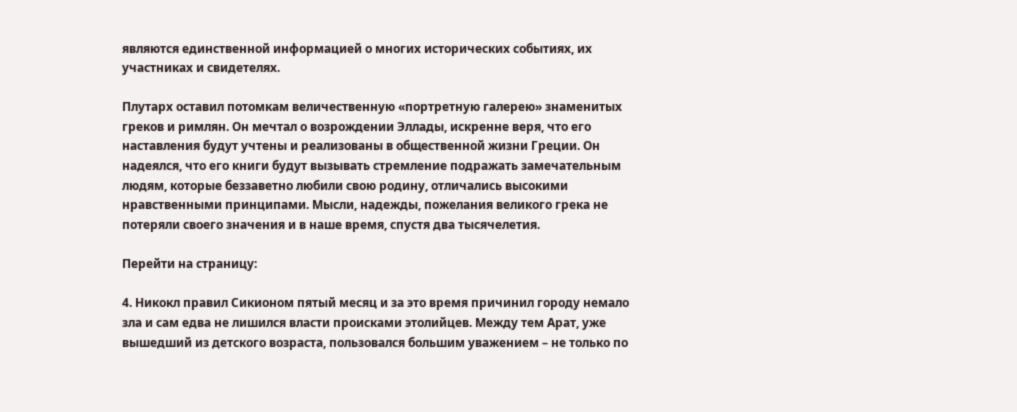являются единственной информацией о многих исторических событиях, их участниках и свидетелях.

Плутарх оставил потомкам величественную «портретную галерею» знаменитых греков и римлян. Он мечтал о возрождении Эллады, искренне веря, что его наставления будут учтены и реализованы в общественной жизни Греции. Он надеялся, что его книги будут вызывать стремление подражать замечательным людям, которые беззаветно любили свою родину, отличались высокими нравственными принципами. Мысли, надежды, пожелания великого грека не потеряли своего значения и в наше время, спустя два тысячелетия.

Перейти на страницу:

4. Никокл правил Сикионом пятый месяц и за это время причинил городу немало зла и сам едва не лишился власти происками этолийцев. Между тем Арат, уже вышедший из детского возраста, пользовался большим уважением – не только по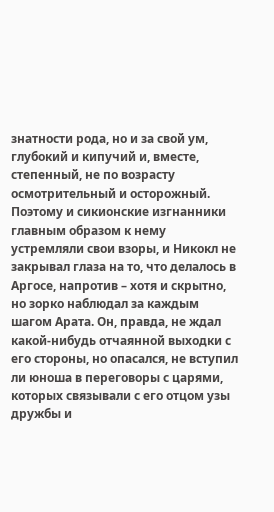знатности рода, но и за свой ум, глубокий и кипучий и, вместе, степенный, не по возрасту осмотрительный и осторожный. Поэтому и сикионские изгнанники главным образом к нему устремляли свои взоры, и Никокл не закрывал глаза на то, что делалось в Аргосе, напротив – хотя и скрытно, но зорко наблюдал за каждым шагом Арата. Он, правда, не ждал какой-нибудь отчаянной выходки с его стороны, но опасался, не вступил ли юноша в переговоры с царями, которых связывали с его отцом узы дружбы и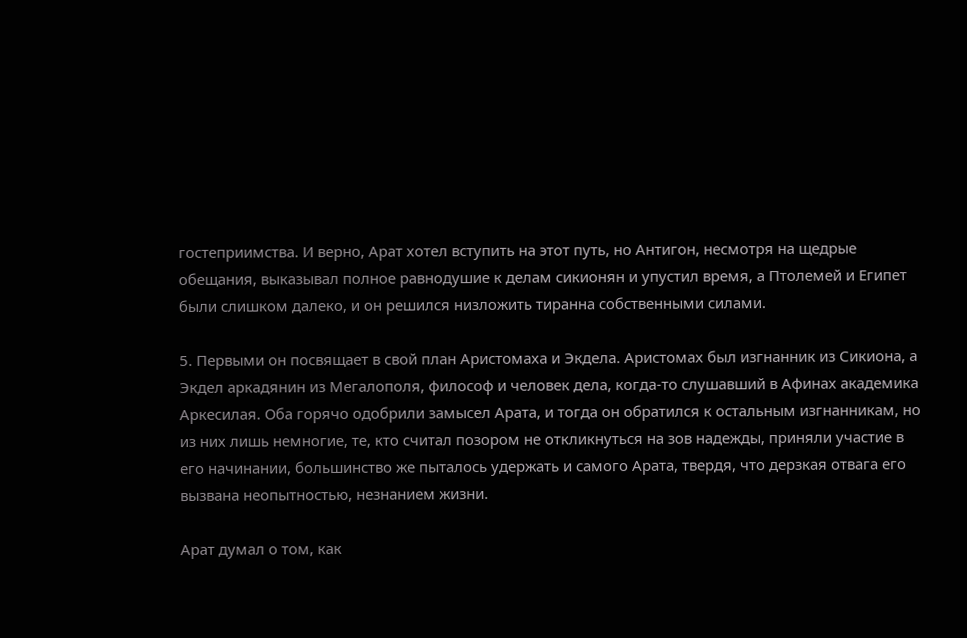гостеприимства. И верно, Арат хотел вступить на этот путь, но Антигон, несмотря на щедрые обещания, выказывал полное равнодушие к делам сикионян и упустил время, а Птолемей и Египет были слишком далеко, и он решился низложить тиранна собственными силами.

5. Первыми он посвящает в свой план Аристомаха и Экдела. Аристомах был изгнанник из Сикиона, а Экдел аркадянин из Мегалополя, философ и человек дела, когда-то слушавший в Афинах академика Аркесилая. Оба горячо одобрили замысел Арата, и тогда он обратился к остальным изгнанникам, но из них лишь немногие, те, кто считал позором не откликнуться на зов надежды, приняли участие в его начинании, большинство же пыталось удержать и самого Арата, твердя, что дерзкая отвага его вызвана неопытностью, незнанием жизни.

Арат думал о том, как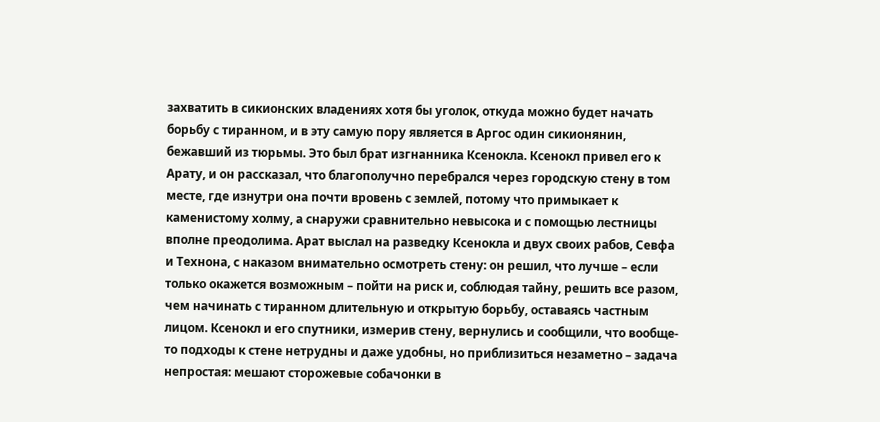захватить в сикионских владениях хотя бы уголок, откуда можно будет начать борьбу с тиранном, и в эту самую пору является в Аргос один сикионянин, бежавший из тюрьмы. Это был брат изгнанника Ксенокла. Ксенокл привел его к Арату, и он рассказал, что благополучно перебрался через городскую стену в том месте, где изнутри она почти вровень с землей, потому что примыкает к каменистому холму, а снаружи сравнительно невысока и с помощью лестницы вполне преодолима. Арат выслал на разведку Ксенокла и двух своих рабов, Севфа и Технона, с наказом внимательно осмотреть стену: он решил, что лучше – если только окажется возможным – пойти на риск и, соблюдая тайну, решить все разом, чем начинать с тиранном длительную и открытую борьбу, оставаясь частным лицом. Ксенокл и его спутники, измерив стену, вернулись и сообщили, что вообще-то подходы к стене нетрудны и даже удобны, но приблизиться незаметно – задача непростая: мешают сторожевые собачонки в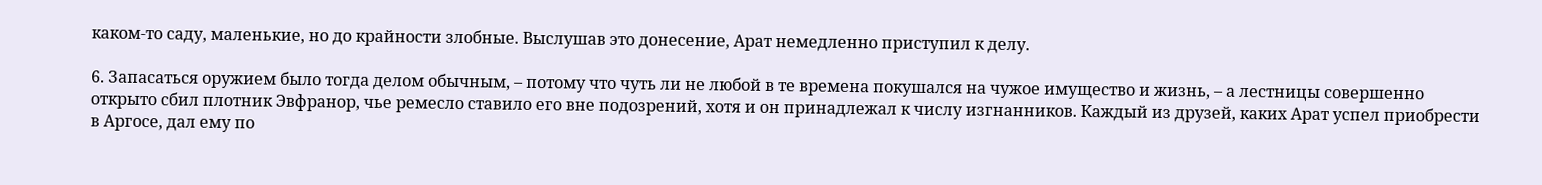каком-то саду, маленькие, но до крайности злобные. Выслушав это донесение, Арат немедленно приступил к делу.

6. Запасаться оружием было тогда делом обычным, – потому что чуть ли не любой в те времена покушался на чужое имущество и жизнь, – а лестницы совершенно открыто сбил плотник Эвфранор, чье ремесло ставило его вне подозрений, хотя и он принадлежал к числу изгнанников. Каждый из друзей, каких Арат успел приобрести в Аргосе, дал ему по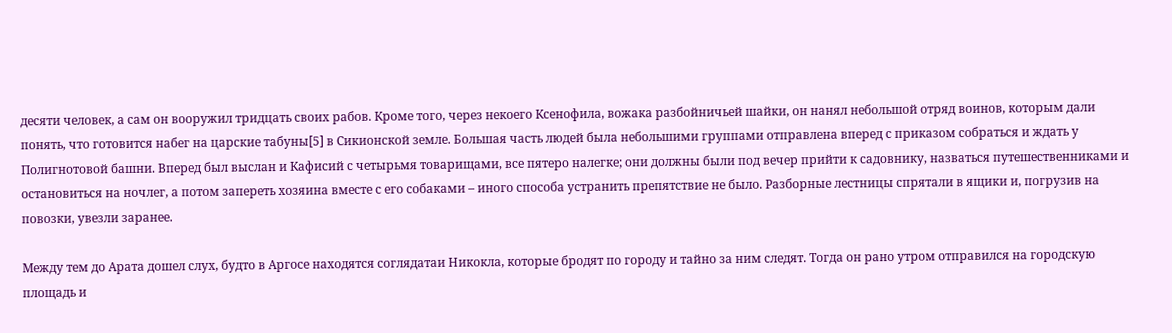десяти человек, а сам он вооружил тридцать своих рабов. Кроме того, через некоего Ксенофила, вожака разбойничьей шайки, он нанял небольшой отряд воинов, которым дали понять, что готовится набег на царские табуны[5] в Сикионской земле. Большая часть людей была небольшими группами отправлена вперед с приказом собраться и ждать у Полигнотовой башни. Вперед был выслан и Кафисий с четырьмя товарищами, все пятеро налегке; они должны были под вечер прийти к садовнику, назваться путешественниками и остановиться на ночлег, а потом запереть хозяина вместе с его собаками – иного способа устранить препятствие не было. Разборные лестницы спрятали в ящики и, погрузив на повозки, увезли заранее.

Между тем до Арата дошел слух, будто в Аргосе находятся соглядатаи Никокла, которые бродят по городу и тайно за ним следят. Тогда он рано утром отправился на городскую площадь и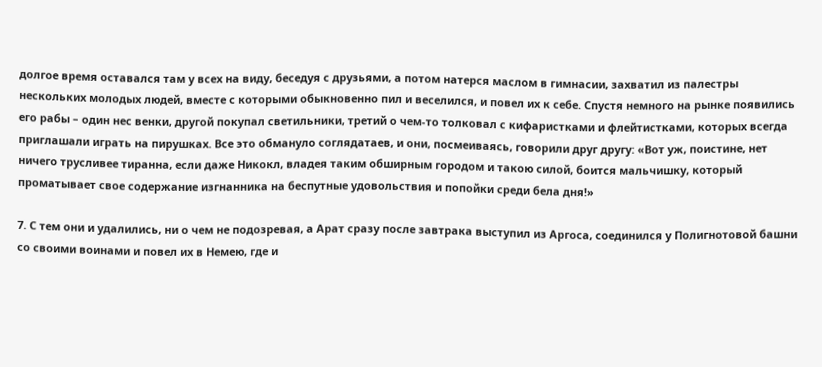долгое время оставался там у всех на виду, беседуя с друзьями, а потом натерся маслом в гимнасии, захватил из палестры нескольких молодых людей, вместе с которыми обыкновенно пил и веселился, и повел их к себе. Спустя немного на рынке появились его рабы – один нес венки, другой покупал светильники, третий о чем-то толковал с кифаристками и флейтистками, которых всегда приглашали играть на пирушках. Все это обмануло соглядатаев, и они, посмеиваясь, говорили друг другу: «Вот уж, поистине, нет ничего трусливее тиранна, если даже Никокл, владея таким обширным городом и такою силой, боится мальчишку, который проматывает свое содержание изгнанника на беспутные удовольствия и попойки среди бела дня!»

7. С тем они и удалились, ни о чем не подозревая, а Арат сразу после завтрака выступил из Аргоса, соединился у Полигнотовой башни со своими воинами и повел их в Немею, где и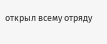открыл всему отряду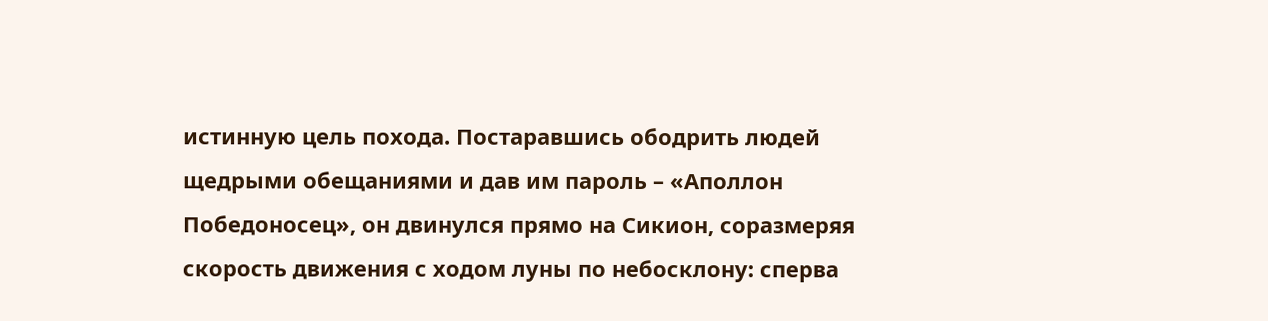истинную цель похода. Постаравшись ободрить людей щедрыми обещаниями и дав им пароль – «Аполлон Победоносец», он двинулся прямо на Сикион, соразмеряя скорость движения с ходом луны по небосклону: сперва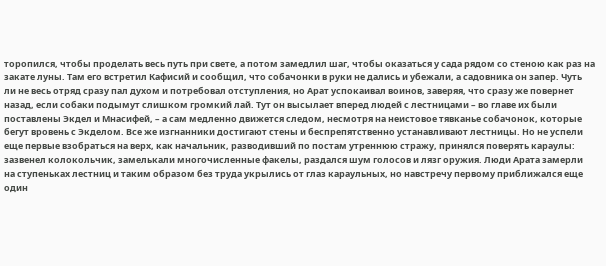торопился, чтобы проделать весь путь при свете, а потом замедлил шаг, чтобы оказаться у сада рядом со стеною как раз на закате луны. Там его встретил Кафисий и сообщил, что собачонки в руки не дались и убежали, а садовника он запер. Чуть ли не весь отряд сразу пал духом и потребовал отступления, но Арат успокаивал воинов, заверяя, что сразу же повернет назад, если собаки подымут слишком громкий лай. Тут он высылает вперед людей с лестницами – во главе их были поставлены Экдел и Мнасифей, – а сам медленно движется следом, несмотря на неистовое тявканье собачонок, которые бегут вровень с Экделом. Все же изгнанники достигают стены и беспрепятственно устанавливают лестницы. Но не успели еще первые взобраться на верх, как начальник, разводивший по постам утреннюю стражу, принялся поверять караулы: зазвенел колокольчик, замелькали многочисленные факелы, раздался шум голосов и лязг оружия. Люди Арата замерли на ступеньках лестниц и таким образом без труда укрылись от глаз караульных, но навстречу первому приближался еще один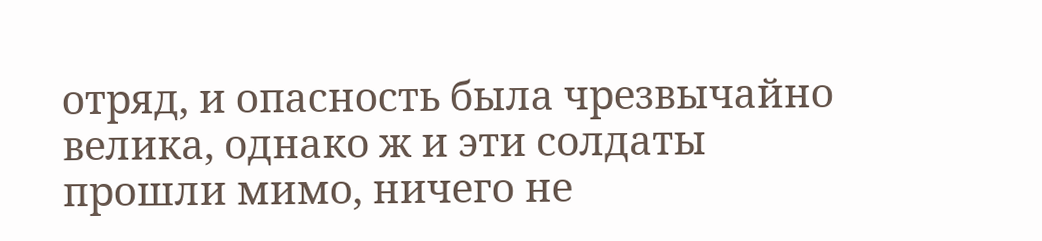отряд, и опасность была чрезвычайно велика, однако ж и эти солдаты прошли мимо, ничего не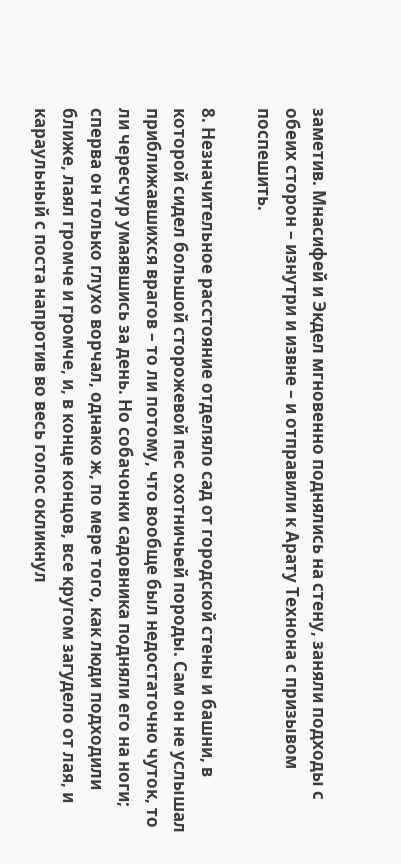заметив. Мнасифей и Экдел мгновенно поднялись на стену, заняли подходы с обеих сторон – изнутри и извне – и отправили к Арату Технона с призывом поспешить.

8. Незначительное расстояние отделяло сад от городской стены и башни, в которой сидел большой сторожевой пес охотничьей породы. Сам он не услышал приближавшихся врагов – то ли потому, что вообще был недостаточно чуток, то ли чересчур умаявшись за день. Но собачонки садовника подняли его на ноги; сперва он только глухо ворчал, однако ж, по мере того, как люди подходили ближе, лаял громче и громче, и, в конце концов, все кругом загудело от лая, и караульный с поста напротив во весь голос окликнул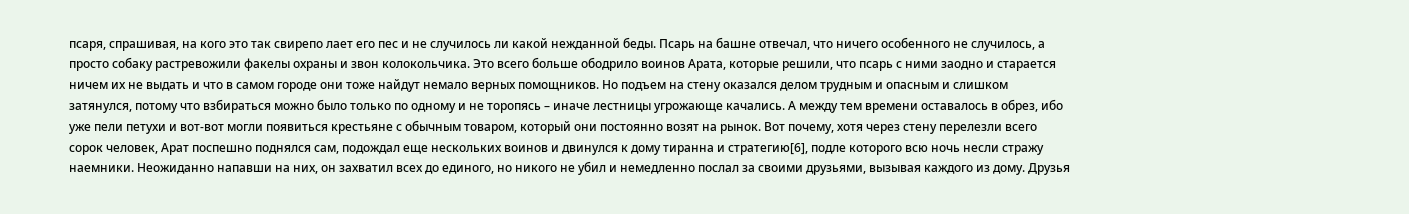псаря, спрашивая, на кого это так свирепо лает его пес и не случилось ли какой нежданной беды. Псарь на башне отвечал, что ничего особенного не случилось, а просто собаку растревожили факелы охраны и звон колокольчика. Это всего больше ободрило воинов Арата, которые решили, что псарь с ними заодно и старается ничем их не выдать и что в самом городе они тоже найдут немало верных помощников. Но подъем на стену оказался делом трудным и опасным и слишком затянулся, потому что взбираться можно было только по одному и не торопясь – иначе лестницы угрожающе качались. А между тем времени оставалось в обрез, ибо уже пели петухи и вот-вот могли появиться крестьяне с обычным товаром, который они постоянно возят на рынок. Вот почему, хотя через стену перелезли всего сорок человек, Арат поспешно поднялся сам, подождал еще нескольких воинов и двинулся к дому тиранна и стратегию[6], подле которого всю ночь несли стражу наемники. Неожиданно напавши на них, он захватил всех до единого, но никого не убил и немедленно послал за своими друзьями, вызывая каждого из дому. Друзья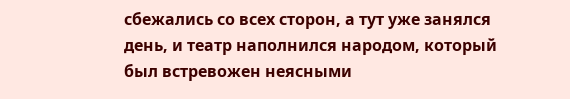сбежались со всех сторон, а тут уже занялся день, и театр наполнился народом, который был встревожен неясными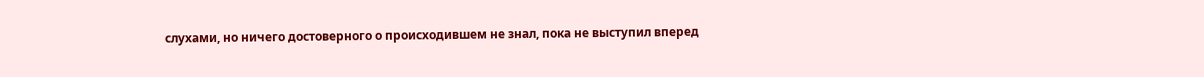слухами, но ничего достоверного о происходившем не знал, пока не выступил вперед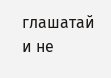глашатай и не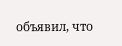объявил, что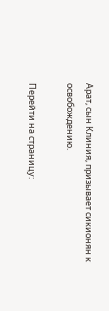Арат, сын Клиния, призывает сикионян к освобождению.

Перейти на страницу: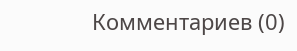Комментариев (0)